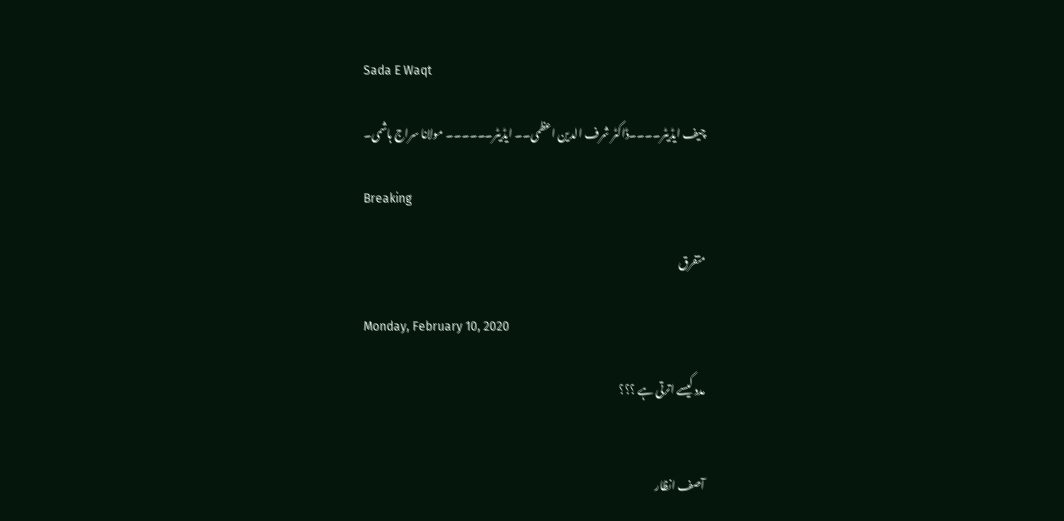Sada E Waqt

چیف ایڈیٹر۔۔۔۔ڈاکٹر شرف الدین اعظمی۔۔ ایڈیٹر۔۔۔۔۔۔ مولانا سراج ہاشمی۔

Breaking

متفرق

Monday, February 10, 2020

مدد کیسے اترتی ہے ؟؟؟


آصف انظار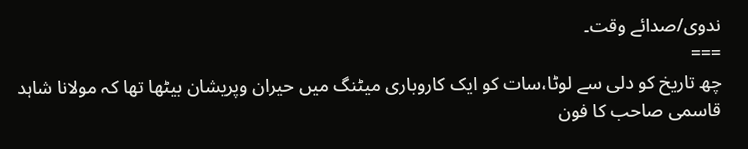ندوی/صدائے وقت۔
===
چھ تاریخ کو دلی سے لوٹا،سات کو ایک کاروباری میٹنگ میں حیران وپریشان بیٹھا تھا کہ مولانا شاہد قاسمی صاحب کا فون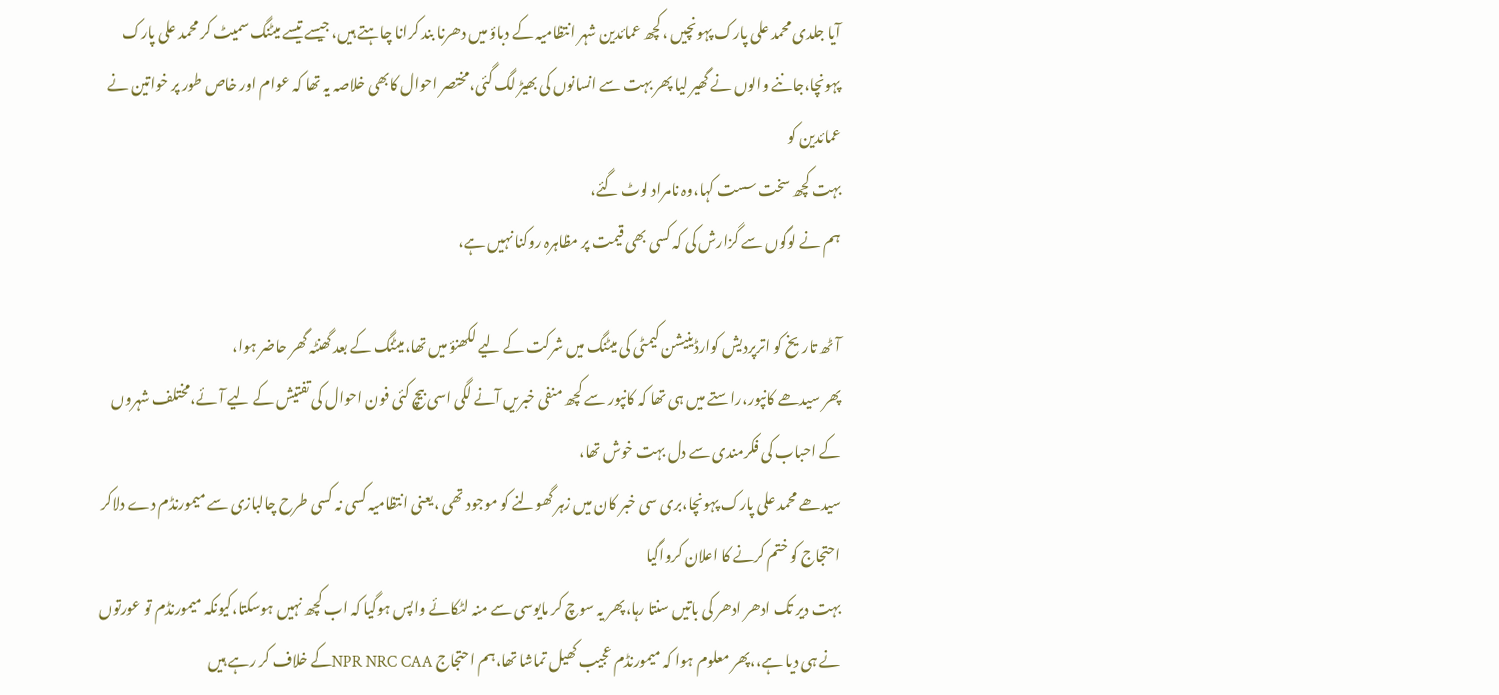آیا جلدی محمد علی پارک پہونچیں ،کچھ عمائدین شہر انتظامیہ کے دباؤ میں دھرنا بند کرانا چاہتے ہیں، جیسے تیسے میٹنگ سمیٹ کر محمد علی پارک پہونچا،جاننے والوں نے گھیر لیا پھر بہت سے انسانوں کی بھیڑ لگ گئی،مختصر احوال کابھی خلاصہ یہ تھا کہ عوام اور خاص طور پر خواتین نے عمائدین کو
بہت کچھ سخت سست کہا،وہ نامراد لوٹ گئے،
ہم نے لوگوں سے گزارش کی کہ کسی بھی قیمت پر مظاہرہ روکنا نہیں ہے،

آٹھ تاریخ کو اترپردیش کوارڈینیشن کیمٹی کی میٹنگ میں شرکت کے لیے لکھنؤ میں تھا،میٹنگ کے بعد گھنٹہ گھر حاضر ہوا،
پھر سیدھے کانپور،راستے میں ہی تھا کہ کانپور سے کچھ منفی خبریں آنے لگی اسی بیچ کئی فون احوال کی تفتیش کے لیے آئے،مختلف شہروں کے احباب کی فکرمندی سے دل بہت خوش تھا،
سیدھے محمد علی پارک پہونچا،بری سی خبر کان میں زہر گھولنے کو موجود تھی ،یعنی انتظامیہ کسی نہ کسی طرح چالبازی سے میمورنڈم دے دلاکر احتجاج کو ختم کرنے کا اعلان کرواگیا
بہت دیر تک ادھر ادھر کی باتیں سنتا رہا،پھر یہ سوچ کر مایوسی سے منہ لٹکائے واپس ہوگیا کہ اب کچھ نہیں ہوسکتا،کیونکہ میمورنڈم تو عورتوں نے ہی دیا ہے،،پھر معلوم ہوا کہ میمورنڈم عجیب کھیل تماشا تھا،ہم احتجاج NPR NRC CAAکے خلاف کر رہے ہیں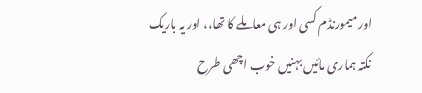اور میمورنڈم کسی اور ہی معاملے کا تھا،، اور یہ باریک نکتہ ہماری مائیں بہنیں خوب اچھی طرح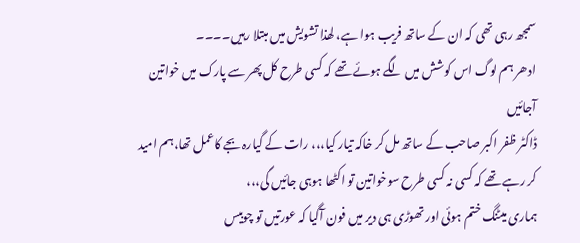سمجھ رہی تھی کہ ان کے ساتھ فریب ہوا ہے، لھذا تشویش میں مبتلا رہیں۔۔۔۔
ادھر ہم لوگ اس کوشش میں لگے ہوئے تھے کہ کسی طرح کل پھر سے پارک میں خواتین آجائیں
ڈاکٹر ظفر اکبر صاحب کے ساتھ مل کر خاکہ تیار کیا،،، رات کے گیارہ بجے کاعمل تھا،ہم امید کر رہے تھے کہ کسی نہ کسی طرح سوخواتین تو اکٹھا ہوہی جائیں گی،،،
ہماری میٹنگ ختم ہوئی اور تھوڑی ہی دیر میں فون آگیا کہ عورتیں تو چوبیس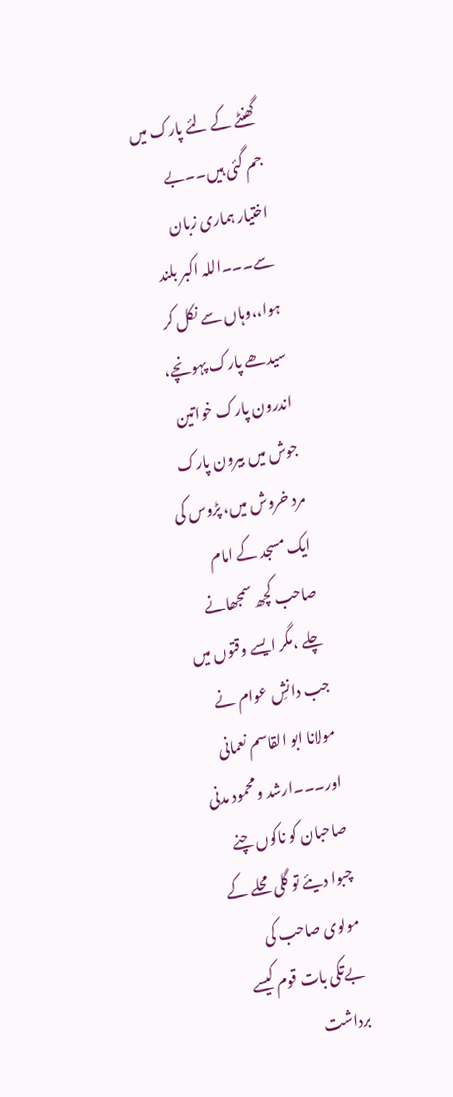گھنٹے کے لئے پارک میں جم گئی ہیں۔۔بے اختیار ہماری زبان سے۔۔۔اللہ اکبر بلند ہوا،،وہاں سے نکل کر سیدھے پارک پہونچے، اندرون پارک خواتین جوش میں بیرون پارک مرد خروش میں، پڑوس کی ایک مسجد کے امام صاحب کچھ سمجھانے چلے ،مگر ایسے وقتوں میں جب دانشِ عوام نے مولانا ابو القاسم نعمانی اور۔۔۔ارشد ومحمود مدنی صاحبان کو ناکوں چنے چبوا دیئے تو گلی محلے کے مولوی صاحب کی بےتکی بات قوم کیسے برداشت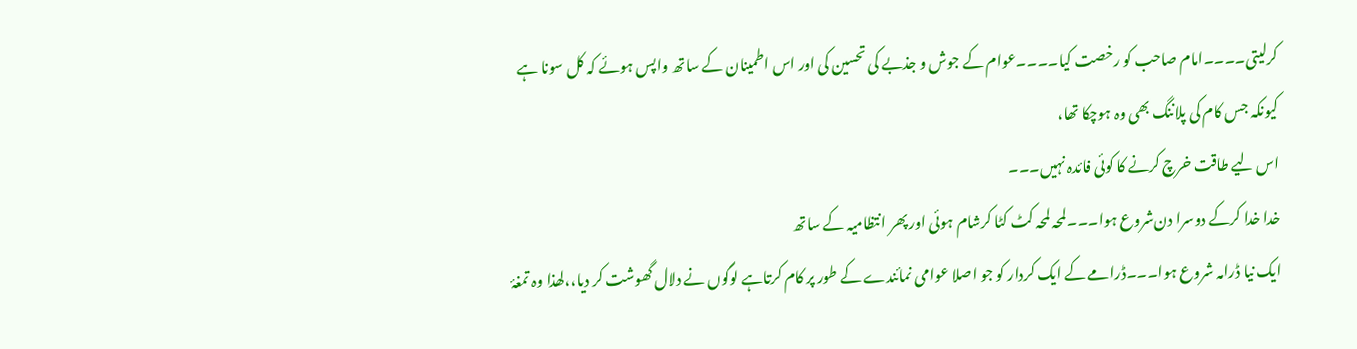کرلیتی۔۔۔۔امام صاحب کو رخصت کیا۔۔۔۔عوام کے جوش و جذبے کی تحسین کی اور اس اطمینان کے ساتھ واپس ہوئے کہ کل سونا ہے کیونکہ جس کام کی پلاننگ بھی وہ ہوچکا تھا،
اس لیے طاقت خرچ کرنے کا کوئی فائدہ نہیں۔۔۔
خدا خدا کرکے دوسرا دن‌شروع ہوا۔۔۔لمحہ لمحہ کٹ کٹا کرشام ہوئی اور پھر انتظامیہ کے ساتھ
ایک نیا ڈرامہ شروع ہوا۔۔۔ڈرامے کے ایک کردار کو جو اصلا عوامی نمائندے کے طور پر کام کرتاہے لوگوں نے دلال گھوشت کر دیا،،لھذا وہ تمغۂ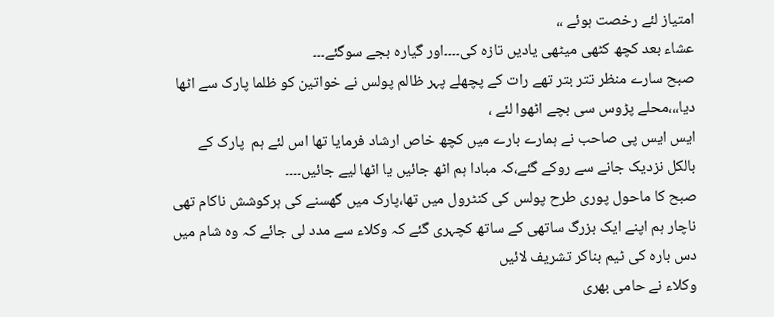امتیاز لئے رخصت ہوئے ،،
عشاء بعد کچھ کٹھی میٹھی یادیں تازہ کی۔۔۔۔اور گیارہ بجے سوگئے۔۔۔
صبح سارے منظر تتر بتر تھے رات کے پچھلے پہر ظالم پولس نے خواتین کو ظلما پارک سے اٹھا دیا،،،محلے پڑوس سی بچے اٹھوا لئے ،
ایس ایس پی صاحب نے ہمارے بارے میں کچھ خاص ارشاد فرمایا تھا اس لئے ہم  پارک کے بالکل نزدیک جانے سے روکے گئے،کہ مبادا ہم اٹھ جائیں یا اٹھا لیے جائیں۔۔۔۔
صبح کا ماحول پوری طرح پولس کی کنٹرول میں تھا،پارک میں گھسنے کی ہرکوشش ناکام تھی
ناچار ہم اپنے ایک بزرگ ساتھی کے ساتھ کچہری گئے کہ وکلاء سے مدد لی جائے کہ وہ شام میں دس بارہ کی ٹیم بناکر تشریف لائیں
وکلاء نے حامی بھری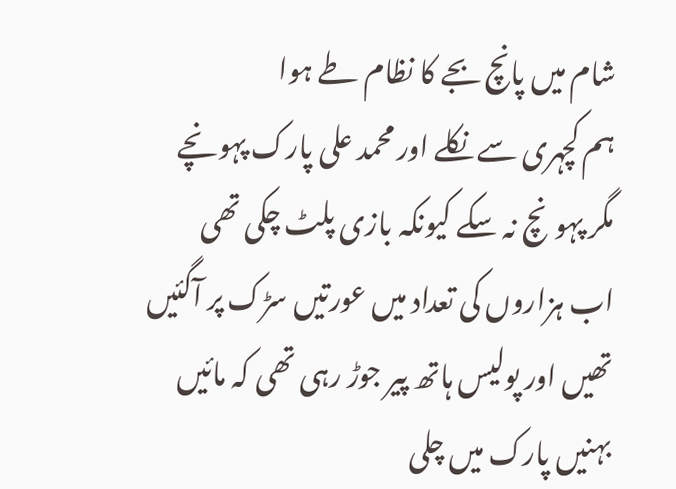شام میں پانچ بجے کا نظام طے ہوا
ہم کچہری سے نکلے اور محمد علی پارک پہونچے مگر پہونچ نہ سکے کیونکہ بازی پلٹ چکی تھی
اب ہزاروں کی تعداد میں عورتیں سڑک پر آگئیں تھیں اور پولیس ہاتھ پیر جوڑ رہی تھی کہ مائیں بہنیں پارک میں چلی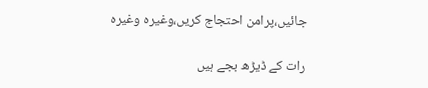جائیں،پرامن احتجاج کریں،وغیرہ وغیرہ

رات کے ڈیڑھ بجے ہیں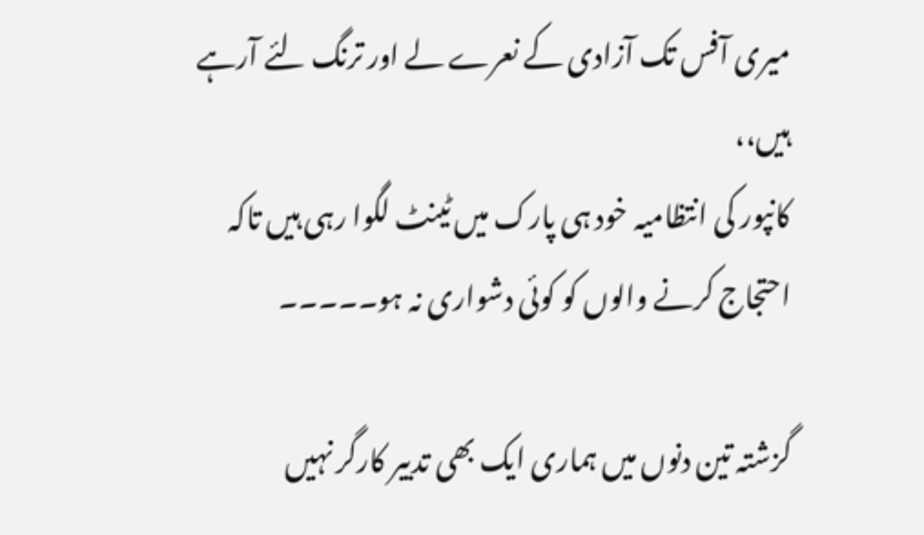میری آفس تک آزادی کے نعرے لے اور ترنگ لئے آرہے ہیں،،
کانپور کی انتظامیہ خود ہی پارک میں ٹینٹ لگوا رہی ہیں تاکہ احتجاج کرنے والوں کو کوئی دشواری نہ ہو۔۔۔۔۔

گزشتہ تین دنوں میں ہماری ایک بھی تدبیر کارگر نہیں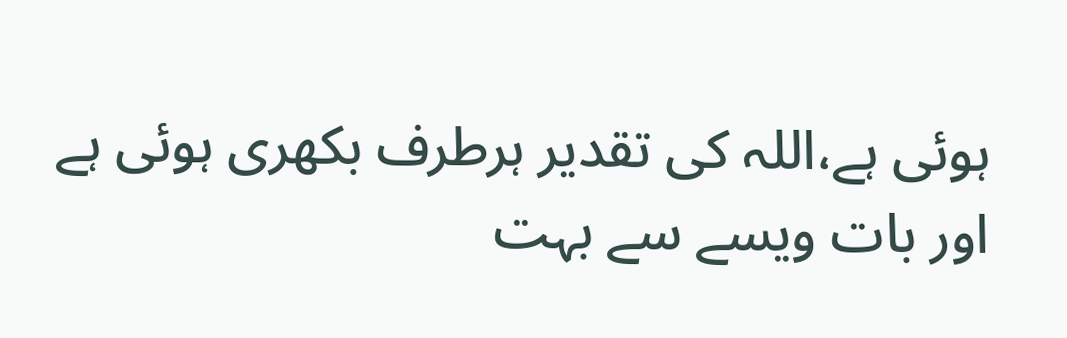ہوئی ہے،اللہ کی تقدیر ہرطرف بکھری ہوئی ہے اور بات ویسے سے بہت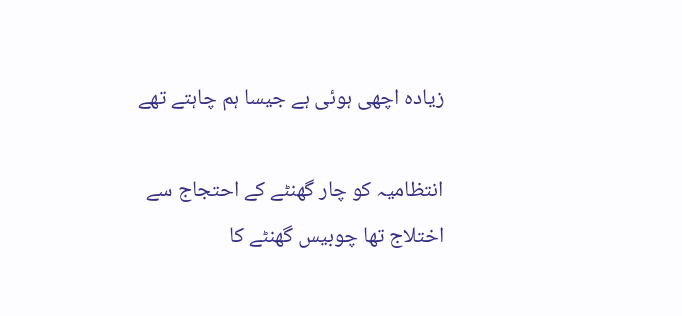زیادہ اچھی ہوئی ہے جیسا ہم چاہتے تھے

انتظامیہ کو چار گھنٹے کے احتجاج سے اختلاج تھا چوبیس گھنٹے کا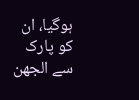ہوگیا، ان کو پارک سے الجھن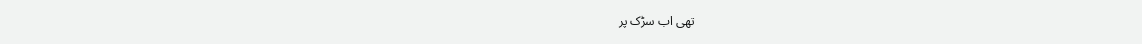تھی اب سڑک پر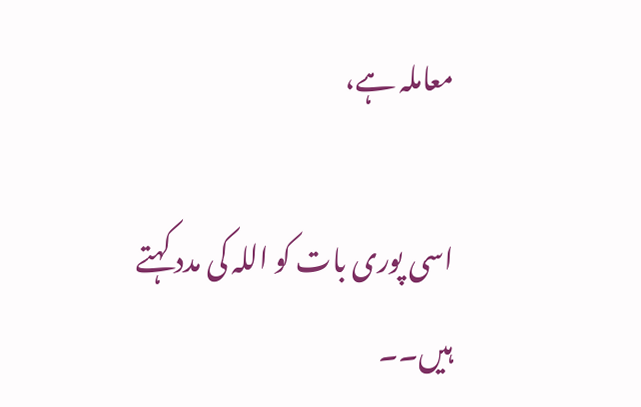معاملہ ہے،

اسی پوری بات کو اللہ کی مدد کہتے ہیں۔۔